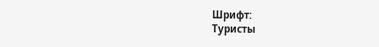Шрифт:
Туристы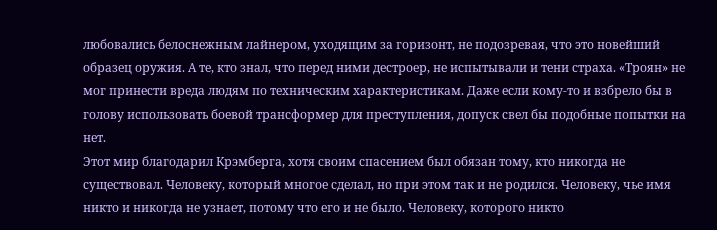любовались белоснежным лайнером, уходящим за горизонт, не подозревая, что это новейший образец оружия. А те, кто знал, что перед ними дестроер, не испытывали и тени страха. «Троян» не мог принести вреда людям по техническим характеристикам. Даже если кому-то и взбрело бы в голову использовать боевой трансформер для преступления, допуск свел бы подобные попытки на нет.
Этот мир благодарил Крэмберга, хотя своим спасением был обязан тому, кто никогда не существовал. Человеку, который многое сделал, но при этом так и не родился. Человеку, чье имя никто и никогда не узнает, потому что его и не было. Человеку, которого никто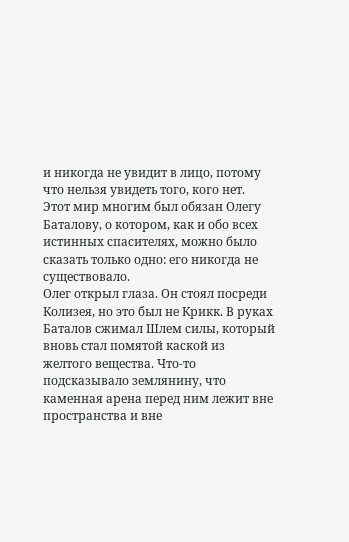и никогда не увидит в лицо, потому что нельзя увидеть того, кого нет.
Этот мир многим был обязан Олегу Баталову, о котором, как и обо всех истинных спасителях, можно было сказать только одно: его никогда не существовало.
Олег открыл глаза. Он стоял посреди Колизея, но это был не Крикк. В руках Баталов сжимал Шлем силы, который вновь стал помятой каской из желтого вещества. Что-то подсказывало землянину, что каменная арена перед ним лежит вне пространства и вне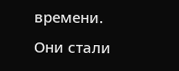времени.
Они стали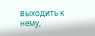выходить к нему,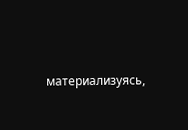материализуясь,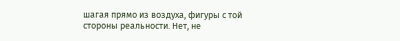шагая прямо из воздуха, фигуры с той стороны реальности. Нет, не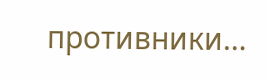противники…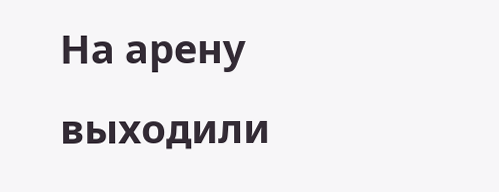На арену выходили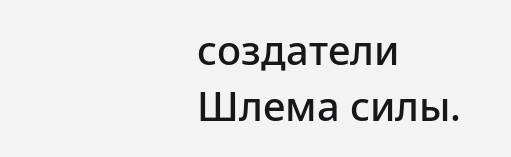создатели Шлема силы.